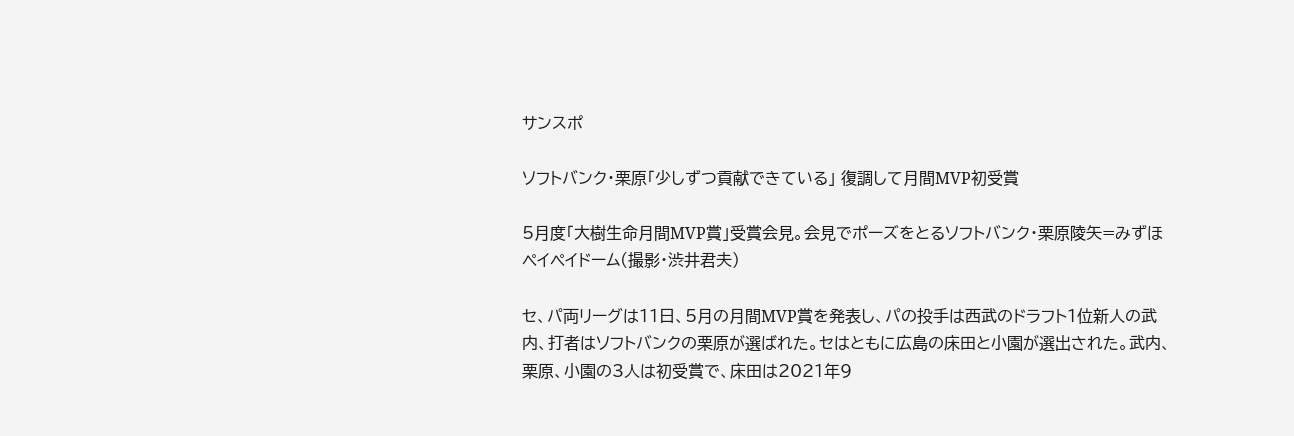サンスポ

ソフトバンク・栗原「少しずつ貢献できている」 復調して月間MVP初受賞

5月度「大樹生命月間MVP賞」受賞会見。会見でポーズをとるソフトバンク・栗原陵矢=みずほペイペイドーム(撮影・渋井君夫)

セ、パ両リーグは11日、5月の月間MVP賞を発表し、パの投手は西武のドラフト1位新人の武内、打者はソフトバンクの栗原が選ばれた。セはともに広島の床田と小園が選出された。武内、栗原、小園の3人は初受賞で、床田は2021年9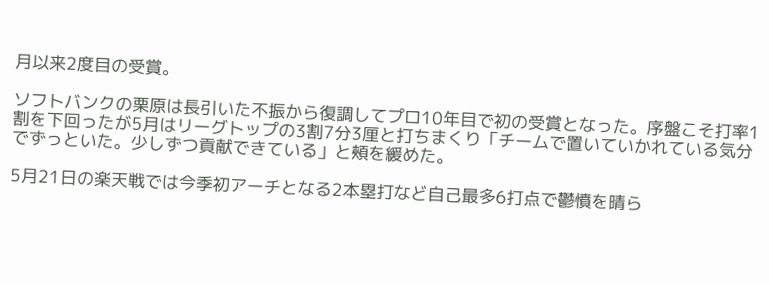月以来2度目の受賞。

ソフトバンクの栗原は長引いた不振から復調してプロ10年目で初の受賞となった。序盤こそ打率1割を下回ったが5月はリーグトップの3割7分3厘と打ちまくり「チームで置いていかれている気分でずっといた。少しずつ貢献できている」と頰を緩めた。

5月21日の楽天戦では今季初アーチとなる2本塁打など自己最多6打点で鬱憤を晴ら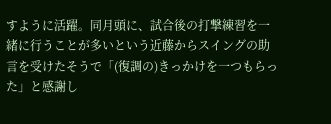すように活躍。同月頭に、試合後の打撃練習を一緒に行うことが多いという近藤からスイングの助言を受けたそうで「(復調の)きっかけを一つもらった」と感謝し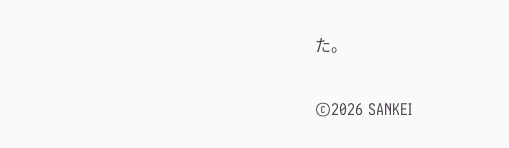た。

©2026 SANKEI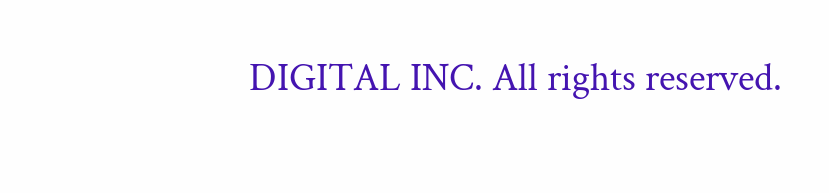DIGITAL INC. All rights reserved.